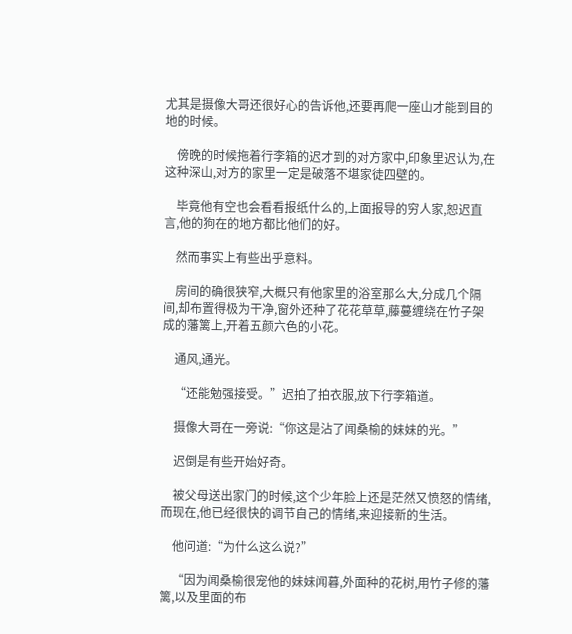尤其是摄像大哥还很好心的告诉他,还要再爬一座山才能到目的地的时候。

    傍晚的时候拖着行李箱的迟才到的对方家中,印象里迟认为,在这种深山,对方的家里一定是破落不堪家徒四壁的。

    毕竟他有空也会看看报纸什么的,上面报导的穷人家,恕迟直言,他的狗在的地方都比他们的好。

    然而事实上有些出乎意料。

    房间的确很狭窄,大概只有他家里的浴室那么大,分成几个隔间,却布置得极为干净,窗外还种了花花草草,藤蔓缠绕在竹子架成的藩篱上,开着五颜六色的小花。

    通风,通光。

    “还能勉强接受。”迟拍了拍衣服,放下行李箱道。

    摄像大哥在一旁说:“你这是沾了闻桑榆的妹妹的光。”

    迟倒是有些开始好奇。

    被父母送出家门的时候,这个少年脸上还是茫然又愤怒的情绪,而现在,他已经很快的调节自己的情绪,来迎接新的生活。

    他问道:“为什么这么说?”

    “因为闻桑榆很宠他的妹妹闻暮,外面种的花树,用竹子修的藩篱,以及里面的布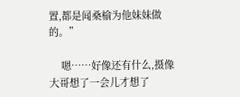置,都是闻桑榆为他妹妹做的。”

    嗯……好像还有什么,摄像大哥想了一会儿才想了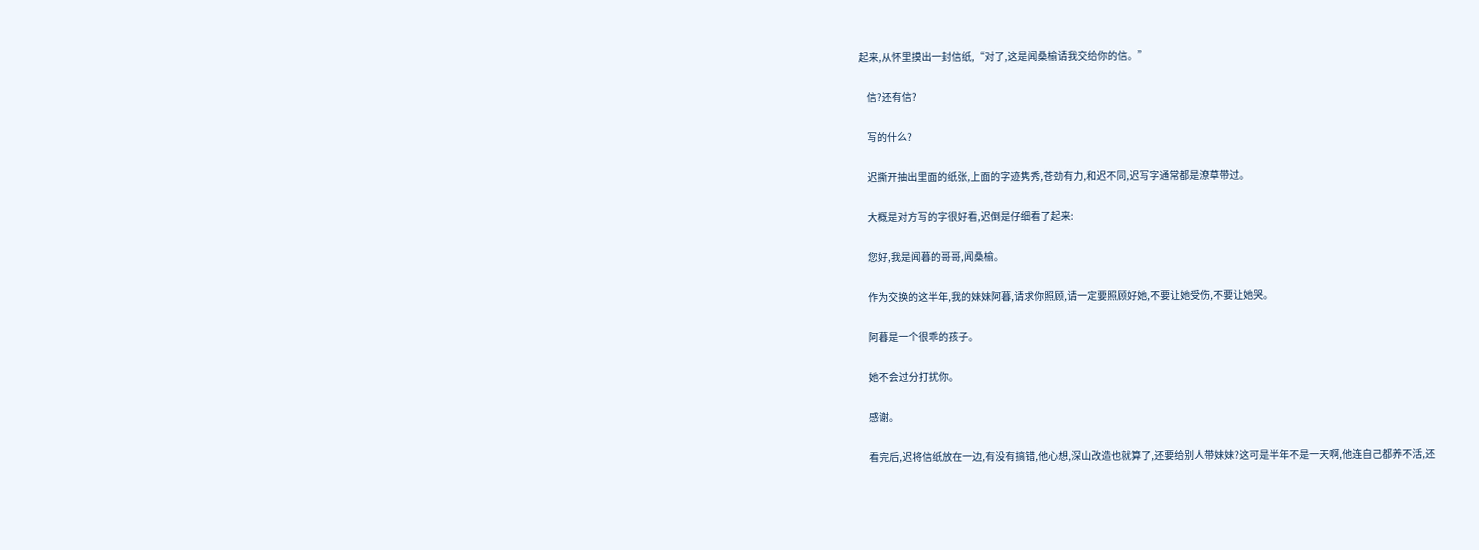起来,从怀里摸出一封信纸,“对了,这是闻桑榆请我交给你的信。”

    信?还有信?

    写的什么?

    迟撕开抽出里面的纸张,上面的字迹隽秀,苍劲有力,和迟不同,迟写字通常都是潦草带过。

    大概是对方写的字很好看,迟倒是仔细看了起来:

    您好,我是闻暮的哥哥,闻桑榆。

    作为交换的这半年,我的妹妹阿暮,请求你照顾,请一定要照顾好她,不要让她受伤,不要让她哭。

    阿暮是一个很乖的孩子。

    她不会过分打扰你。

    感谢。

    看完后,迟将信纸放在一边,有没有搞错,他心想,深山改造也就算了,还要给别人带妹妹?这可是半年不是一天啊,他连自己都养不活,还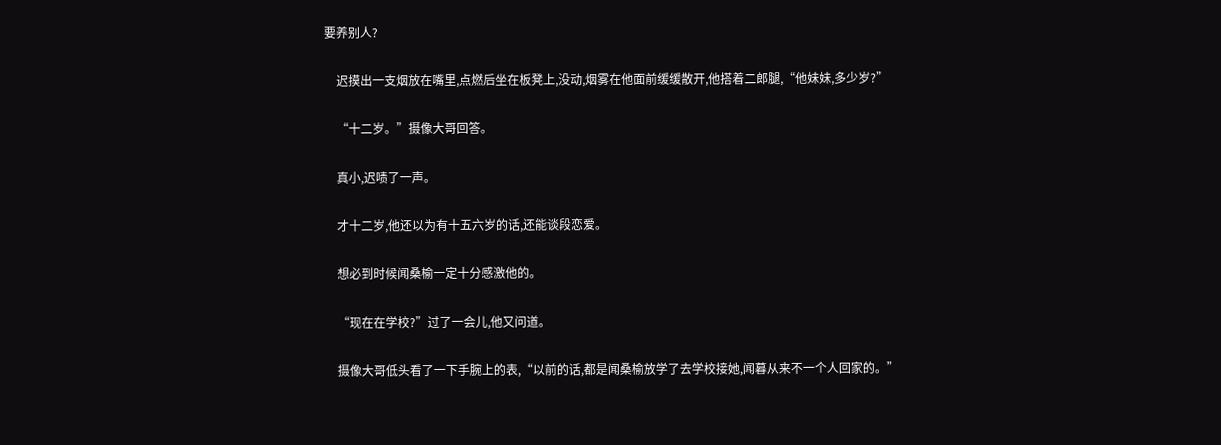要养别人?

    迟摸出一支烟放在嘴里,点燃后坐在板凳上,没动,烟雾在他面前缓缓散开,他搭着二郎腿,“他妹妹,多少岁?”

    “十二岁。”摄像大哥回答。

    真小,迟啧了一声。

    才十二岁,他还以为有十五六岁的话,还能谈段恋爱。

    想必到时候闻桑榆一定十分感激他的。

    “现在在学校?”过了一会儿,他又问道。

    摄像大哥低头看了一下手腕上的表,“以前的话,都是闻桑榆放学了去学校接她,闻暮从来不一个人回家的。”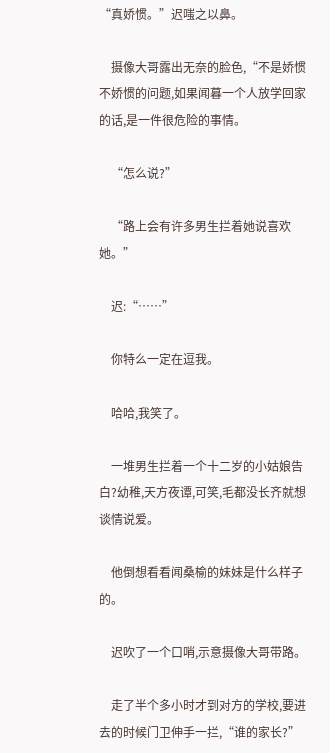“真娇惯。”迟嗤之以鼻。

    摄像大哥露出无奈的脸色,“不是娇惯不娇惯的问题,如果闻暮一个人放学回家的话,是一件很危险的事情。

    “怎么说?”

    “路上会有许多男生拦着她说喜欢她。”

    迟:“……”

    你特么一定在逗我。

    哈哈,我笑了。

    一堆男生拦着一个十二岁的小姑娘告白?幼稚,天方夜谭,可笑,毛都没长齐就想谈情说爱。

    他倒想看看闻桑榆的妹妹是什么样子的。

    迟吹了一个口哨,示意摄像大哥带路。

    走了半个多小时才到对方的学校,要进去的时候门卫伸手一拦,“谁的家长?”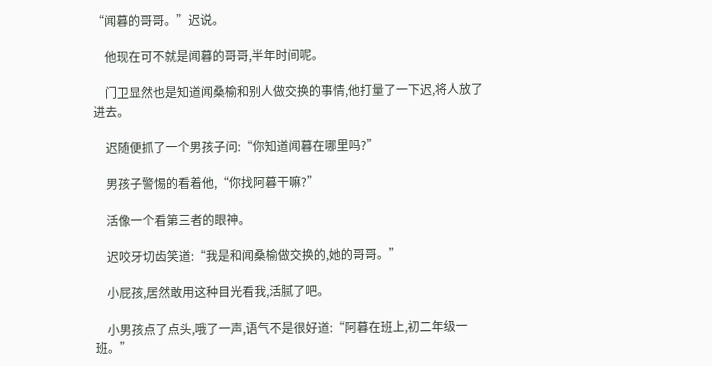“闻暮的哥哥。”迟说。

    他现在可不就是闻暮的哥哥,半年时间呢。

    门卫显然也是知道闻桑榆和别人做交换的事情,他打量了一下迟,将人放了进去。

    迟随便抓了一个男孩子问:“你知道闻暮在哪里吗?”

    男孩子警惕的看着他,“你找阿暮干嘛?”

    活像一个看第三者的眼神。

    迟咬牙切齿笑道:“我是和闻桑榆做交换的,她的哥哥。”

    小屁孩,居然敢用这种目光看我,活腻了吧。

    小男孩点了点头,哦了一声,语气不是很好道:“阿暮在班上,初二年级一班。”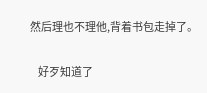然后理也不理他,背着书包走掉了。

    好歹知道了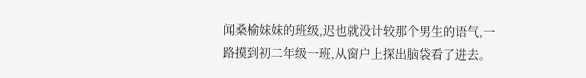闻桑榆妹妹的班级,迟也就没计较那个男生的语气,一路摸到初二年级一班,从窗户上探出脑袋看了进去。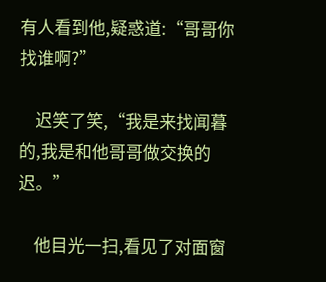有人看到他,疑惑道:“哥哥你找谁啊?”

    迟笑了笑,“我是来找闻暮的,我是和他哥哥做交换的迟。”

    他目光一扫,看见了对面窗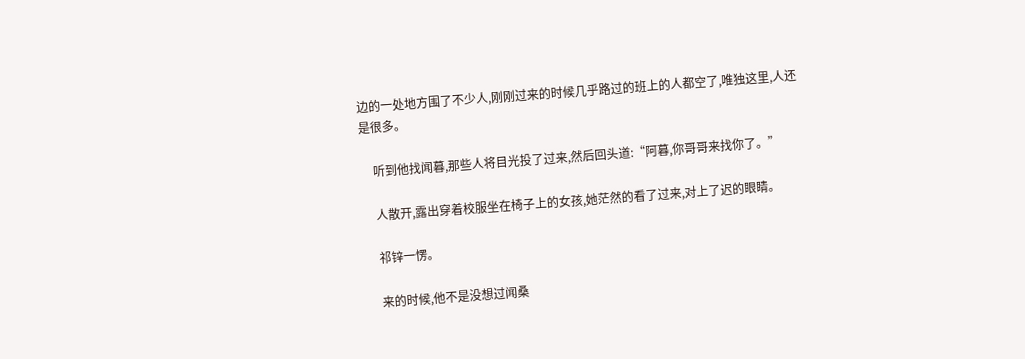边的一处地方围了不少人,刚刚过来的时候几乎路过的班上的人都空了,唯独这里,人还是很多。

    听到他找闻暮,那些人将目光投了过来,然后回头道:“阿暮,你哥哥来找你了。”

    人散开,露出穿着校服坐在椅子上的女孩,她茫然的看了过来,对上了迟的眼睛。

    祁锌一愣。

    来的时候,他不是没想过闻桑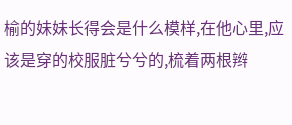榆的妹妹长得会是什么模样,在他心里,应该是穿的校服脏兮兮的,梳着两根辫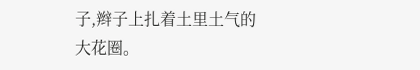子,辫子上扎着土里土气的大花圈。